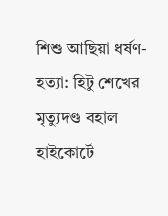শিশু আছিয়া ধর্ষণ-হত্যা: হিটু শেখের মৃত্যুদণ্ড বহাল হাইকোর্টে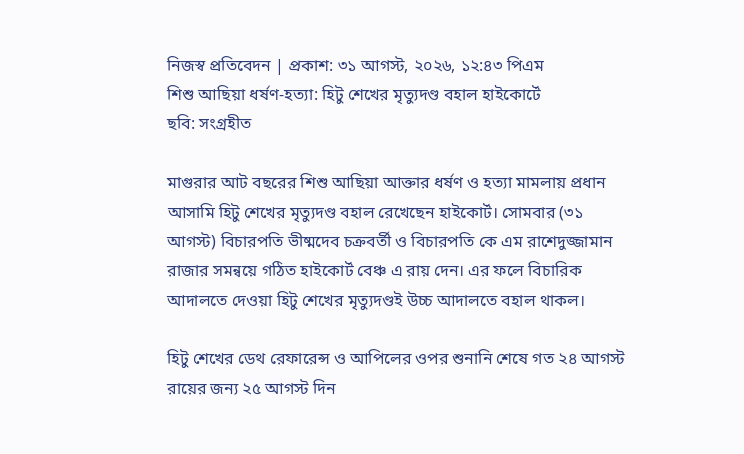নিজস্ব প্রতিবেদন | প্রকাশ: ৩১ আগস্ট, ২০২৬, ১২:৪৩ পিএম
শিশু আছিয়া ধর্ষণ-হত্যা: হিটু শেখের মৃত্যুদণ্ড বহাল হাইকোর্টে
ছবি: সংগ্রহীত

মাগুরার আট বছরের শিশু আছিয়া আক্তার ধর্ষণ ও হত্যা মামলায় প্রধান আসামি হিটু শেখের মৃত্যুদণ্ড বহাল রেখেছেন হাইকোর্ট। সোমবার (৩১ আগস্ট) বিচারপতি ভীষ্মদেব চক্রবর্তী ও বিচারপতি কে এম রাশেদুজ্জামান রাজার সমন্বয়ে গঠিত হাইকোর্ট বেঞ্চ এ রায় দেন। এর ফলে বিচারিক আদালতে দেওয়া হিটু শেখের মৃত্যুদণ্ডই উচ্চ আদালতে বহাল থাকল।

হিটু শেখের ডেথ রেফারেন্স ও আপিলের ওপর শুনানি শেষে গত ২৪ আগস্ট রায়ের জন্য ২৫ আগস্ট দিন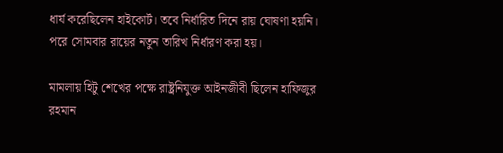ধার্য করেছিলেন হাইকোর্ট। তবে নির্ধারিত দিনে রায় ঘোষণা হয়নি। পরে সোমবার রায়ের নতুন তারিখ নির্ধারণ করা হয়।

মামলায় হিটু শেখের পক্ষে রাষ্ট্রনিযুক্ত আইনজীবী ছিলেন হাফিজুর রহমান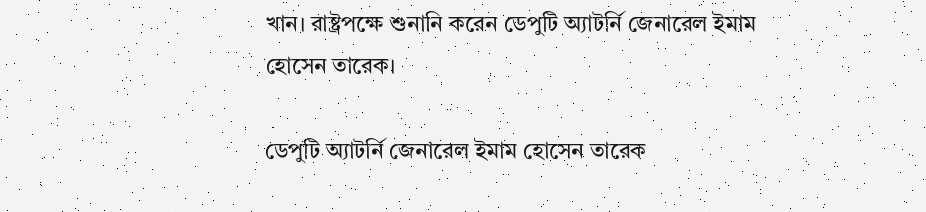খান। রাষ্ট্রপক্ষে শুনানি করেন ডেপুটি অ্যাটর্নি জেনারেল ইমাম হোসেন তারেক।

ডেপুটি অ্যাটর্নি জেনারেল ইমাম হোসেন তারেক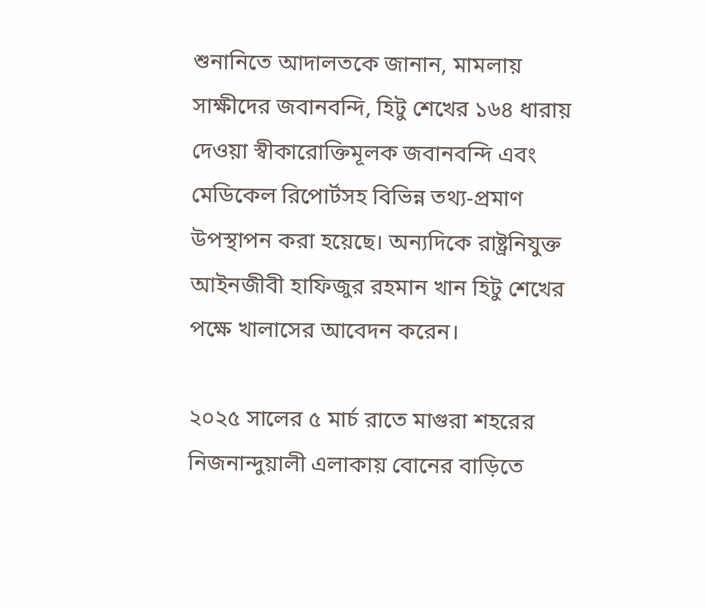শুনানিতে আদালতকে জানান, মামলায় সাক্ষীদের জবানবন্দি, হিটু শেখের ১৬৪ ধারায় দেওয়া স্বীকারোক্তিমূলক জবানবন্দি এবং মেডিকেল রিপোর্টসহ বিভিন্ন তথ্য-প্রমাণ উপস্থাপন করা হয়েছে। অন্যদিকে রাষ্ট্রনিযুক্ত আইনজীবী হাফিজুর রহমান খান হিটু শেখের পক্ষে খালাসের আবেদন করেন।

২০২৫ সালের ৫ মার্চ রাতে মাগুরা শহরের নিজনান্দুয়ালী এলাকায় বোনের বাড়িতে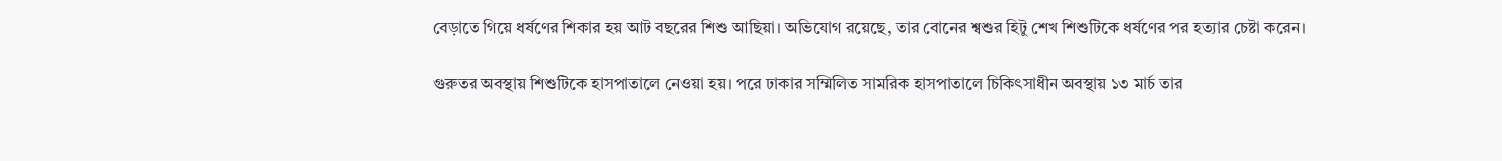বেড়াতে গিয়ে ধর্ষণের শিকার হয় আট বছরের শিশু আছিয়া। অভিযোগ রয়েছে, তার বোনের শ্বশুর হিটু শেখ শিশুটিকে ধর্ষণের পর হত্যার চেষ্টা করেন।

গুরুতর অবস্থায় শিশুটিকে হাসপাতালে নেওয়া হয়। পরে ঢাকার সম্মিলিত সামরিক হাসপাতালে চিকিৎসাধীন অবস্থায় ১৩ মার্চ তার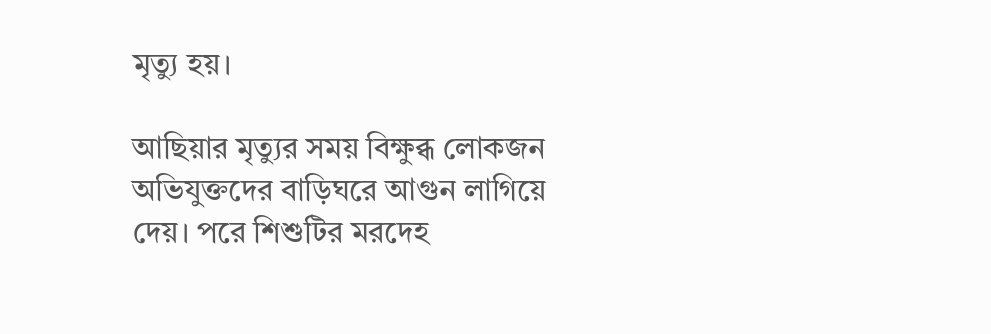মৃত্যু হয়।

আছিয়ার মৃত্যুর সময় বিক্ষুব্ধ লোকজন অভিযুক্তদের বাড়িঘরে আগুন লাগিয়ে দেয়। পরে শিশুটির মরদেহ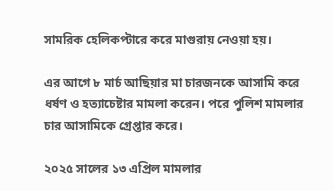সামরিক হেলিকপ্টারে করে মাগুরায় নেওয়া হয়।

এর আগে ৮ মার্চ আছিয়ার মা চারজনকে আসামি করে ধর্ষণ ও হত্যাচেষ্টার মামলা করেন। পরে পুলিশ মামলার চার আসামিকে গ্রেপ্তার করে।

২০২৫ সালের ১৩ এপ্রিল মামলার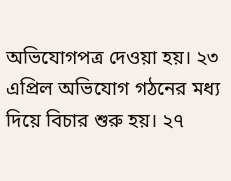অভিযোগপত্র দেওয়া হয়। ২৩ এপ্রিল অভিযোগ গঠনের মধ্য দিয়ে বিচার শুরু হয়। ২৭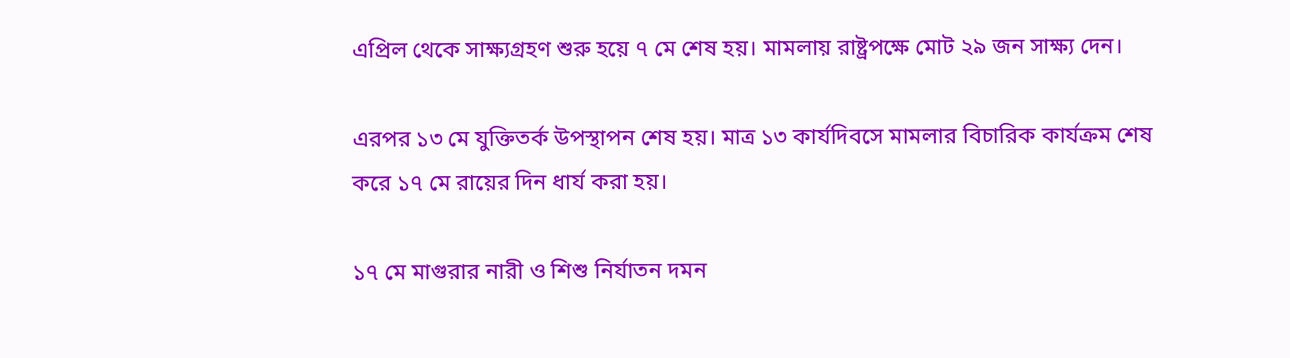এপ্রিল থেকে সাক্ষ্যগ্রহণ শুরু হয়ে ৭ মে শেষ হয়। মামলায় রাষ্ট্রপক্ষে মোট ২৯ জন সাক্ষ্য দেন।

এরপর ১৩ মে যুক্তিতর্ক উপস্থাপন শেষ হয়। মাত্র ১৩ কার্যদিবসে মামলার বিচারিক কার্যক্রম শেষ করে ১৭ মে রায়ের দিন ধার্য করা হয়।

১৭ মে মাগুরার নারী ও শিশু নির্যাতন দমন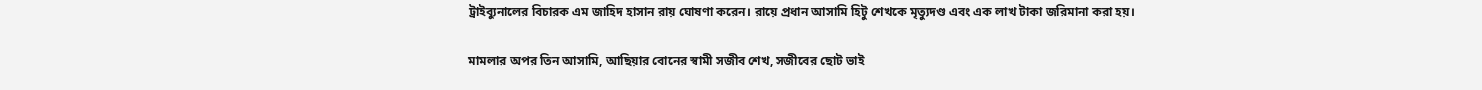ট্রাইব্যুনালের বিচারক এম জাহিদ হাসান রায় ঘোষণা করেন। রায়ে প্রধান আসামি হিটু শেখকে মৃত্যুদণ্ড এবং এক লাখ টাকা জরিমানা করা হয়।

মামলার অপর তিন আসামি, আছিয়ার বোনের স্বামী সজীব শেখ, সজীবের ছোট ভাই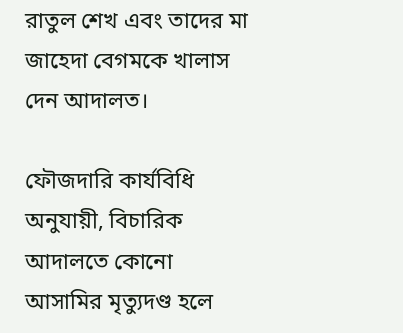রাতুল শেখ এবং তাদের মা জাহেদা বেগমকে খালাস দেন আদালত।

ফৌজদারি কার্যবিধি অনুযায়ী, বিচারিক আদালতে কোনো আসামির মৃত্যুদণ্ড হলে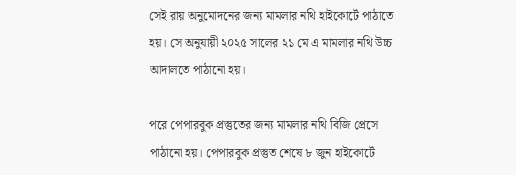সেই রায় অনুমোদনের জন্য মামলার নথি হাইকোর্টে পাঠাতে হয়। সে অনুযায়ী ২০২৫ সালের ২১ মে এ মামলার নথি উচ্চ আদালতে পাঠানো হয়।

পরে পেপারবুক প্রস্তুতের জন্য মামলার নথি বিজি প্রেসে পাঠানো হয়। পেপারবুক প্রস্তুত শেষে ৮ জুন হাইকোর্টে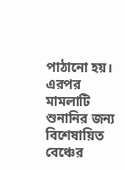পাঠানো হয়। এরপর মামলাটি শুনানির জন্য বিশেষায়িত বেঞ্চের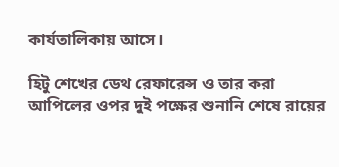কার্যতালিকায় আসে।

হিটু শেখের ডেথ রেফারেন্স ও তার করা আপিলের ওপর দুই পক্ষের শুনানি শেষে রায়ের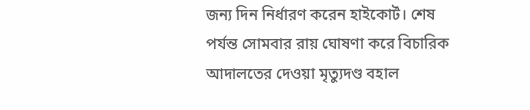জন্য দিন নির্ধারণ করেন হাইকোর্ট। শেষ পর্যন্ত সোমবার রায় ঘোষণা করে বিচারিক আদালতের দেওয়া মৃত্যুদণ্ড বহাল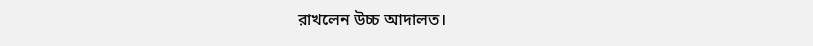রাখলেন উচ্চ আদালত।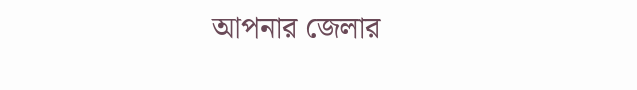আপনার জেলার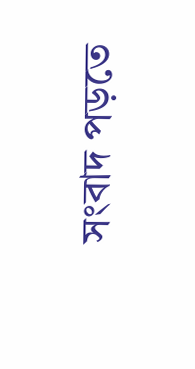সংবাদ পড়তে